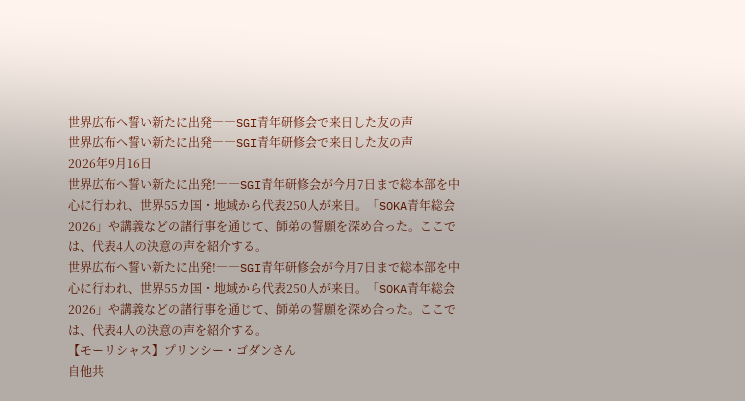世界広布へ誓い新たに出発――SGI青年研修会で来日した友の声
世界広布へ誓い新たに出発――SGI青年研修会で来日した友の声
2026年9月16日
世界広布へ誓い新たに出発!――SGI青年研修会が今月7日まで総本部を中心に行われ、世界55カ国・地域から代表250人が来日。「SOKA青年総会2026」や講義などの諸行事を通じて、師弟の誓願を深め合った。ここでは、代表4人の決意の声を紹介する。
世界広布へ誓い新たに出発!――SGI青年研修会が今月7日まで総本部を中心に行われ、世界55カ国・地域から代表250人が来日。「SOKA青年総会2026」や講義などの諸行事を通じて、師弟の誓願を深め合った。ここでは、代表4人の決意の声を紹介する。
【モーリシャス】プリンシー・ゴダンさん
自他共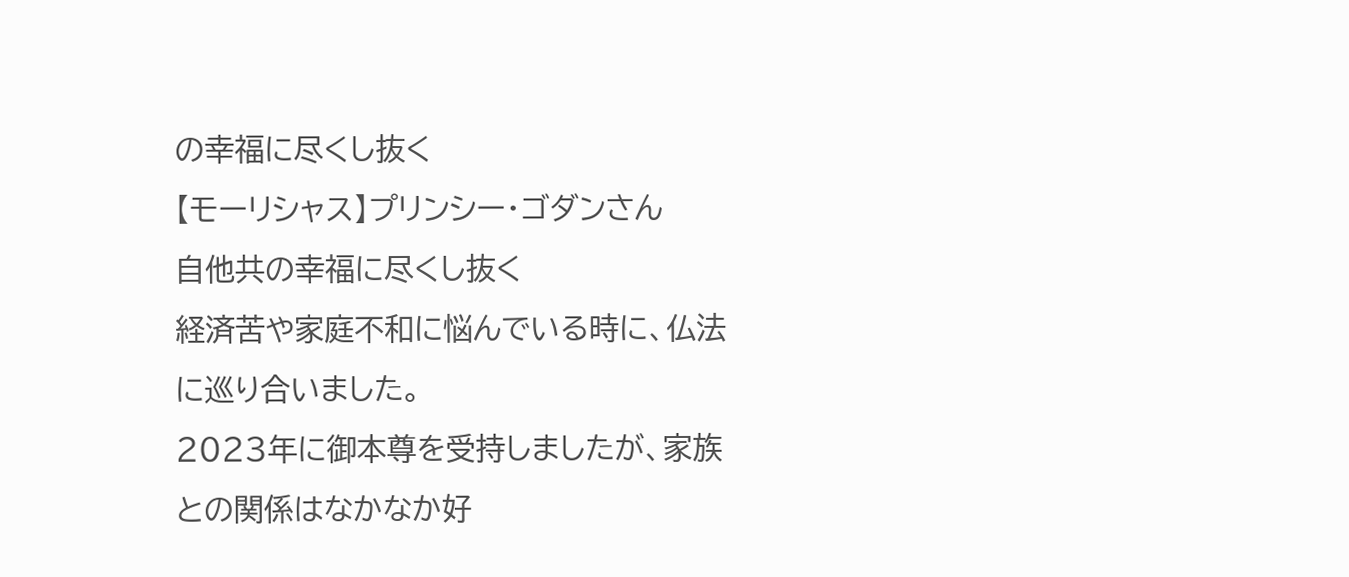の幸福に尽くし抜く
【モーリシャス】プリンシー・ゴダンさん
自他共の幸福に尽くし抜く
経済苦や家庭不和に悩んでいる時に、仏法に巡り合いました。
2023年に御本尊を受持しましたが、家族との関係はなかなか好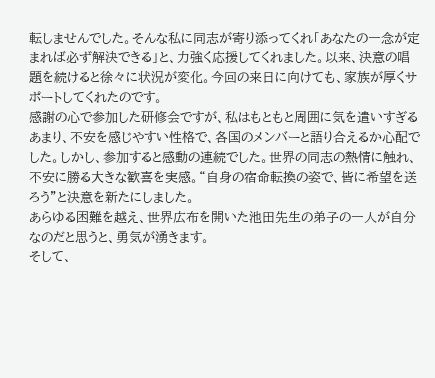転しませんでした。そんな私に同志が寄り添ってくれ「あなたの一念が定まれば必ず解決できる」と、力強く応援してくれました。以来、決意の唱題を続けると徐々に状況が変化。今回の来日に向けても、家族が厚くサポートしてくれたのです。
感謝の心で参加した研修会ですが、私はもともと周囲に気を遣いすぎるあまり、不安を感じやすい性格で、各国のメンバーと語り合えるか心配でした。しかし、参加すると感動の連続でした。世界の同志の熱情に触れ、不安に勝る大きな歓喜を実感。“自身の宿命転換の姿で、皆に希望を送ろう”と決意を新たにしました。
あらゆる困難を越え、世界広布を開いた池田先生の弟子の一人が自分なのだと思うと、勇気が湧きます。
そして、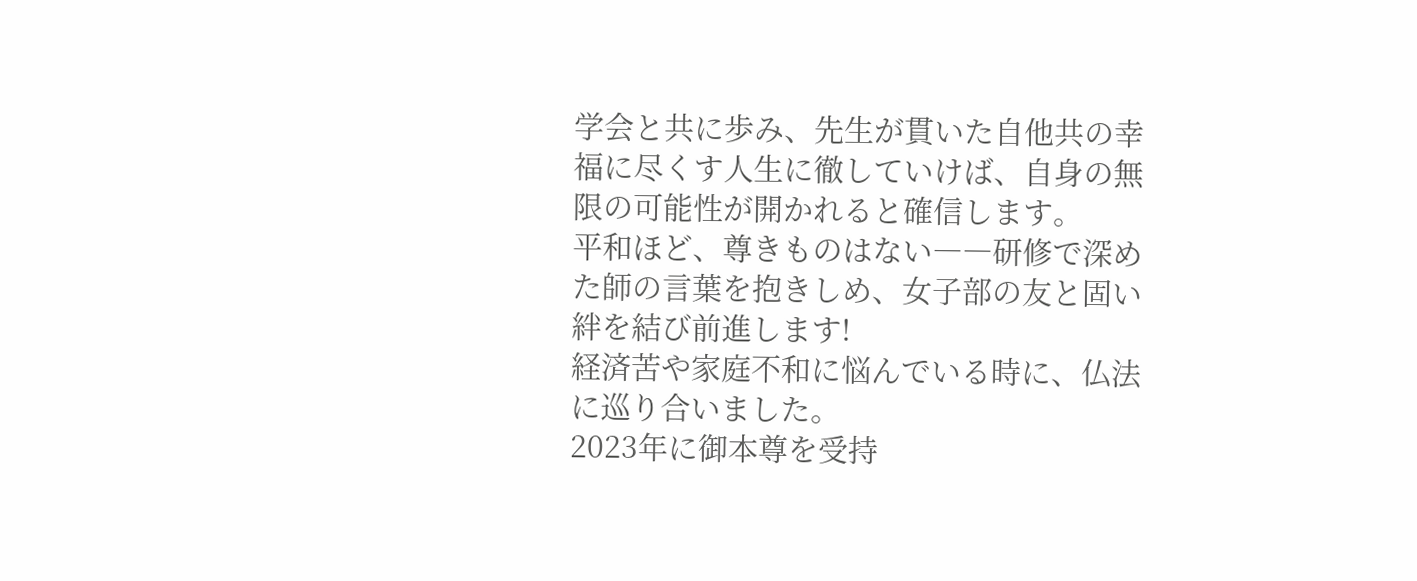学会と共に歩み、先生が貫いた自他共の幸福に尽くす人生に徹していけば、自身の無限の可能性が開かれると確信します。
平和ほど、尊きものはない――研修で深めた師の言葉を抱きしめ、女子部の友と固い絆を結び前進します!
経済苦や家庭不和に悩んでいる時に、仏法に巡り合いました。
2023年に御本尊を受持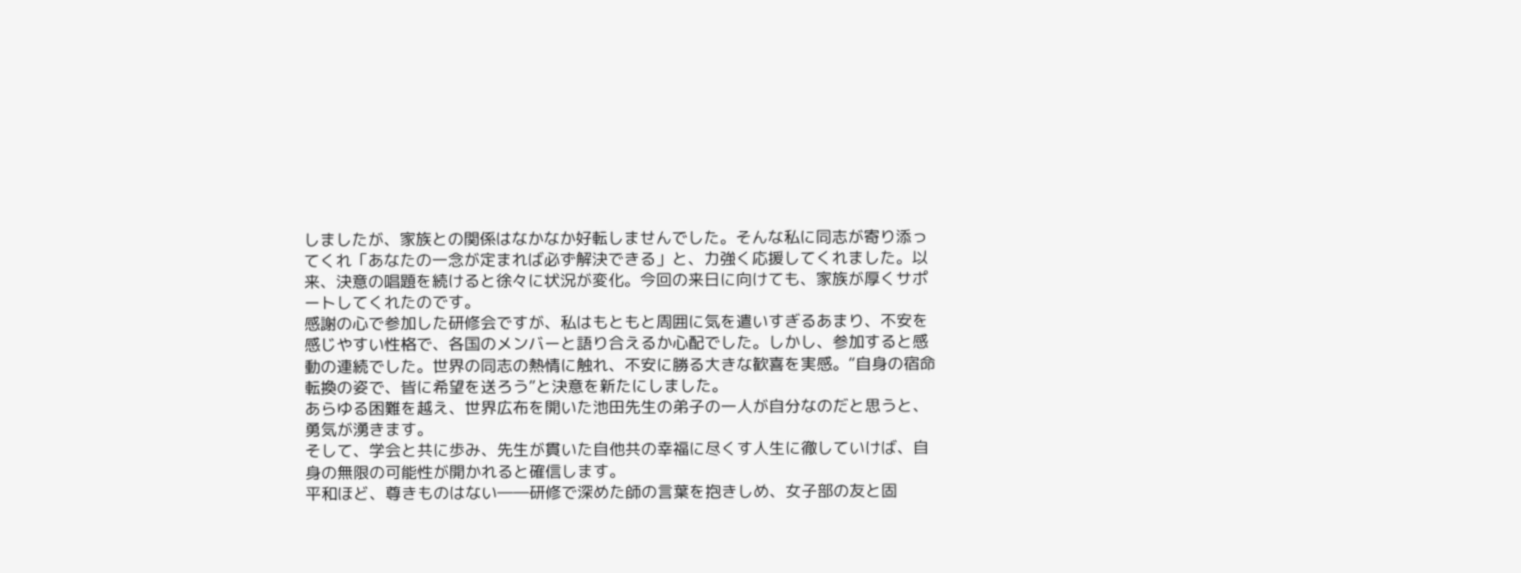しましたが、家族との関係はなかなか好転しませんでした。そんな私に同志が寄り添ってくれ「あなたの一念が定まれば必ず解決できる」と、力強く応援してくれました。以来、決意の唱題を続けると徐々に状況が変化。今回の来日に向けても、家族が厚くサポートしてくれたのです。
感謝の心で参加した研修会ですが、私はもともと周囲に気を遣いすぎるあまり、不安を感じやすい性格で、各国のメンバーと語り合えるか心配でした。しかし、参加すると感動の連続でした。世界の同志の熱情に触れ、不安に勝る大きな歓喜を実感。“自身の宿命転換の姿で、皆に希望を送ろう”と決意を新たにしました。
あらゆる困難を越え、世界広布を開いた池田先生の弟子の一人が自分なのだと思うと、勇気が湧きます。
そして、学会と共に歩み、先生が貫いた自他共の幸福に尽くす人生に徹していけば、自身の無限の可能性が開かれると確信します。
平和ほど、尊きものはない――研修で深めた師の言葉を抱きしめ、女子部の友と固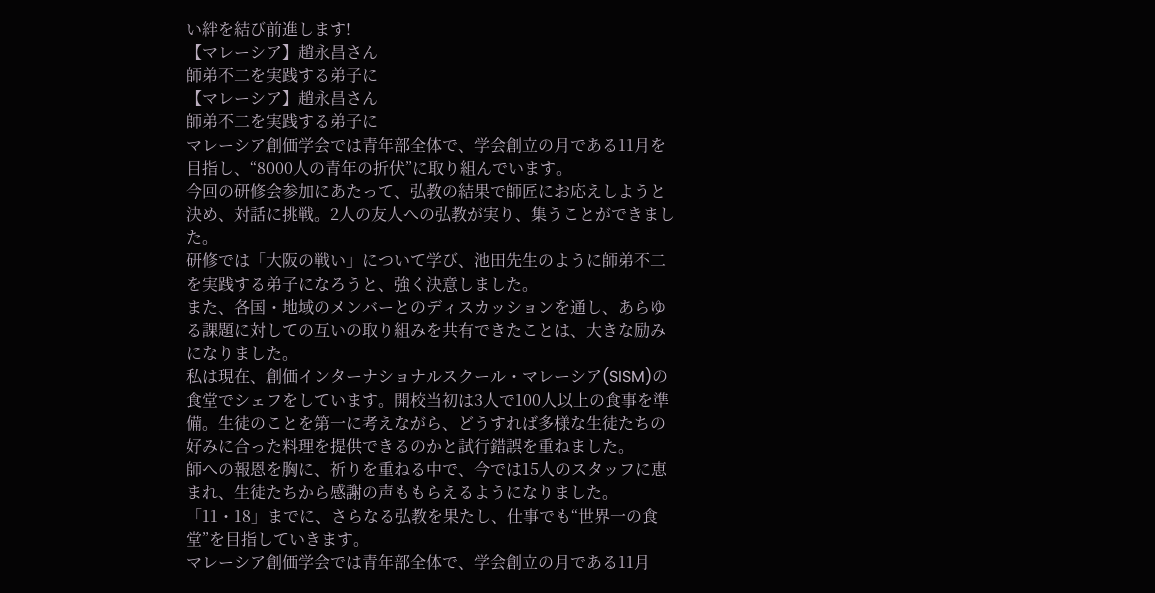い絆を結び前進します!
【マレーシア】趙永昌さん
師弟不二を実践する弟子に
【マレーシア】趙永昌さん
師弟不二を実践する弟子に
マレーシア創価学会では青年部全体で、学会創立の月である11月を目指し、“8000人の青年の折伏”に取り組んでいます。
今回の研修会参加にあたって、弘教の結果で師匠にお応えしようと決め、対話に挑戦。2人の友人への弘教が実り、集うことができました。
研修では「大阪の戦い」について学び、池田先生のように師弟不二を実践する弟子になろうと、強く決意しました。
また、各国・地域のメンバーとのディスカッションを通し、あらゆる課題に対しての互いの取り組みを共有できたことは、大きな励みになりました。
私は現在、創価インターナショナルスクール・マレーシア(SISM)の食堂でシェフをしています。開校当初は3人で100人以上の食事を準備。生徒のことを第一に考えながら、どうすれば多様な生徒たちの好みに合った料理を提供できるのかと試行錯誤を重ねました。
師への報恩を胸に、祈りを重ねる中で、今では15人のスタッフに恵まれ、生徒たちから感謝の声ももらえるようになりました。
「11・18」までに、さらなる弘教を果たし、仕事でも“世界一の食堂”を目指していきます。
マレーシア創価学会では青年部全体で、学会創立の月である11月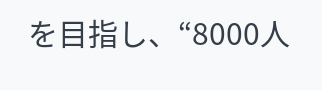を目指し、“8000人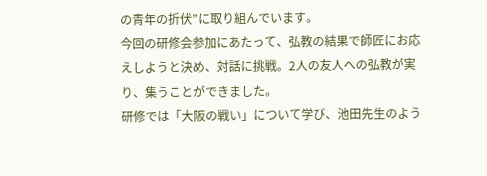の青年の折伏”に取り組んでいます。
今回の研修会参加にあたって、弘教の結果で師匠にお応えしようと決め、対話に挑戦。2人の友人への弘教が実り、集うことができました。
研修では「大阪の戦い」について学び、池田先生のよう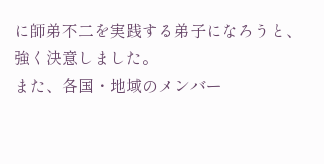に師弟不二を実践する弟子になろうと、強く決意しました。
また、各国・地域のメンバー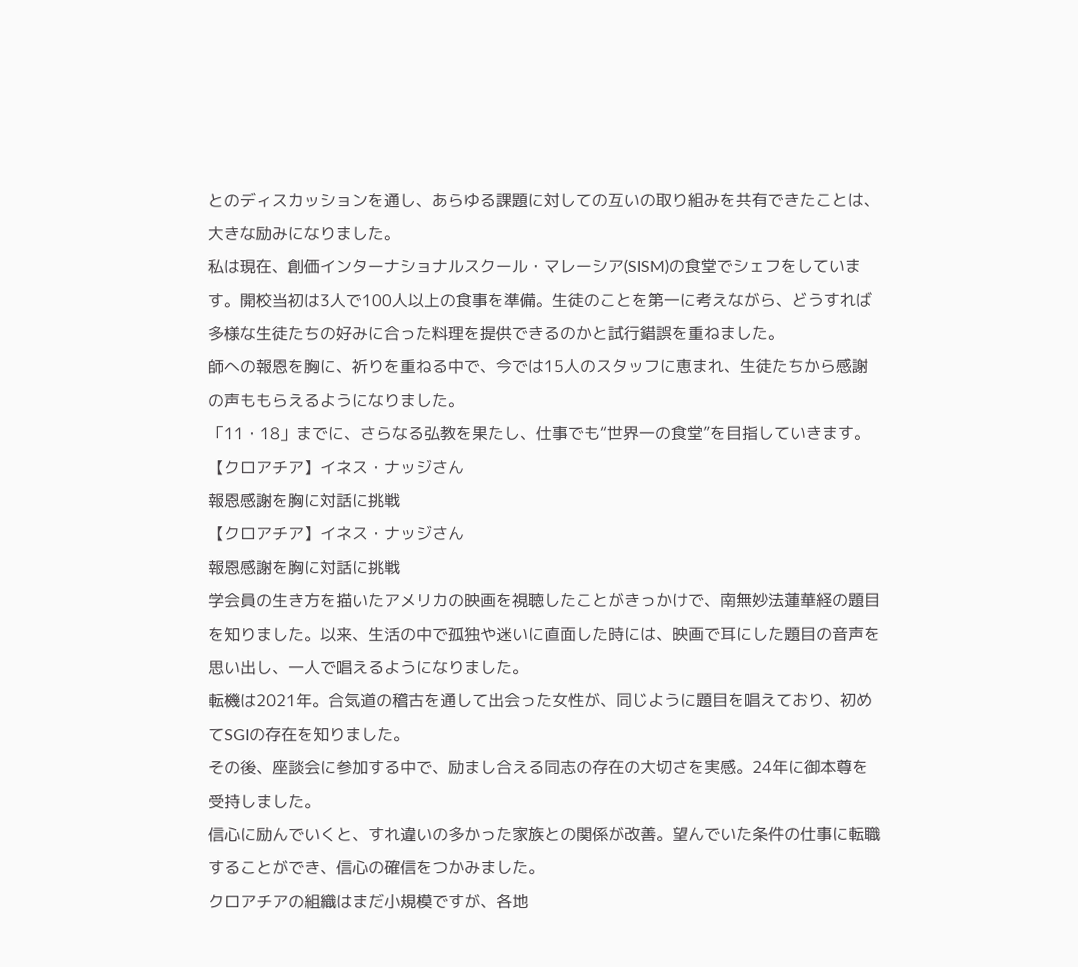とのディスカッションを通し、あらゆる課題に対しての互いの取り組みを共有できたことは、大きな励みになりました。
私は現在、創価インターナショナルスクール・マレーシア(SISM)の食堂でシェフをしています。開校当初は3人で100人以上の食事を準備。生徒のことを第一に考えながら、どうすれば多様な生徒たちの好みに合った料理を提供できるのかと試行錯誤を重ねました。
師への報恩を胸に、祈りを重ねる中で、今では15人のスタッフに恵まれ、生徒たちから感謝の声ももらえるようになりました。
「11・18」までに、さらなる弘教を果たし、仕事でも“世界一の食堂”を目指していきます。
【クロアチア】イネス・ナッジさん
報恩感謝を胸に対話に挑戦
【クロアチア】イネス・ナッジさん
報恩感謝を胸に対話に挑戦
学会員の生き方を描いたアメリカの映画を視聴したことがきっかけで、南無妙法蓮華経の題目を知りました。以来、生活の中で孤独や迷いに直面した時には、映画で耳にした題目の音声を思い出し、一人で唱えるようになりました。
転機は2021年。合気道の稽古を通して出会った女性が、同じように題目を唱えており、初めてSGIの存在を知りました。
その後、座談会に参加する中で、励まし合える同志の存在の大切さを実感。24年に御本尊を受持しました。
信心に励んでいくと、すれ違いの多かった家族との関係が改善。望んでいた条件の仕事に転職することができ、信心の確信をつかみました。
クロアチアの組織はまだ小規模ですが、各地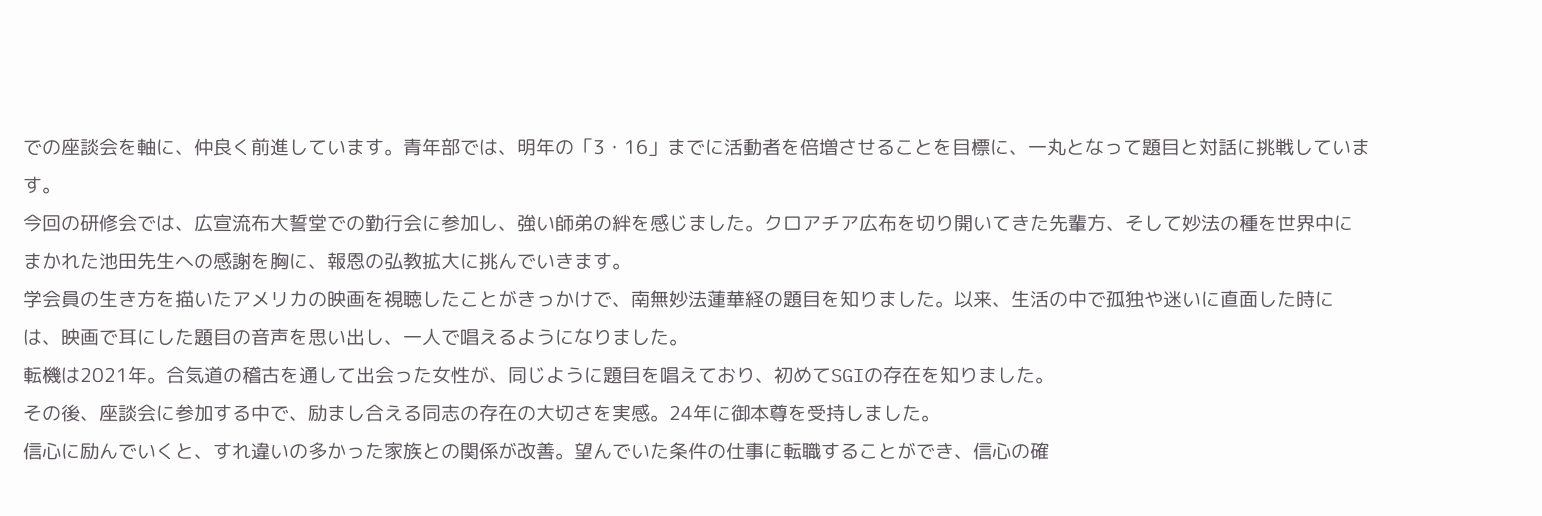での座談会を軸に、仲良く前進しています。青年部では、明年の「3・16」までに活動者を倍増させることを目標に、一丸となって題目と対話に挑戦しています。
今回の研修会では、広宣流布大誓堂での勤行会に参加し、強い師弟の絆を感じました。クロアチア広布を切り開いてきた先輩方、そして妙法の種を世界中にまかれた池田先生への感謝を胸に、報恩の弘教拡大に挑んでいきます。
学会員の生き方を描いたアメリカの映画を視聴したことがきっかけで、南無妙法蓮華経の題目を知りました。以来、生活の中で孤独や迷いに直面した時には、映画で耳にした題目の音声を思い出し、一人で唱えるようになりました。
転機は2021年。合気道の稽古を通して出会った女性が、同じように題目を唱えており、初めてSGIの存在を知りました。
その後、座談会に参加する中で、励まし合える同志の存在の大切さを実感。24年に御本尊を受持しました。
信心に励んでいくと、すれ違いの多かった家族との関係が改善。望んでいた条件の仕事に転職することができ、信心の確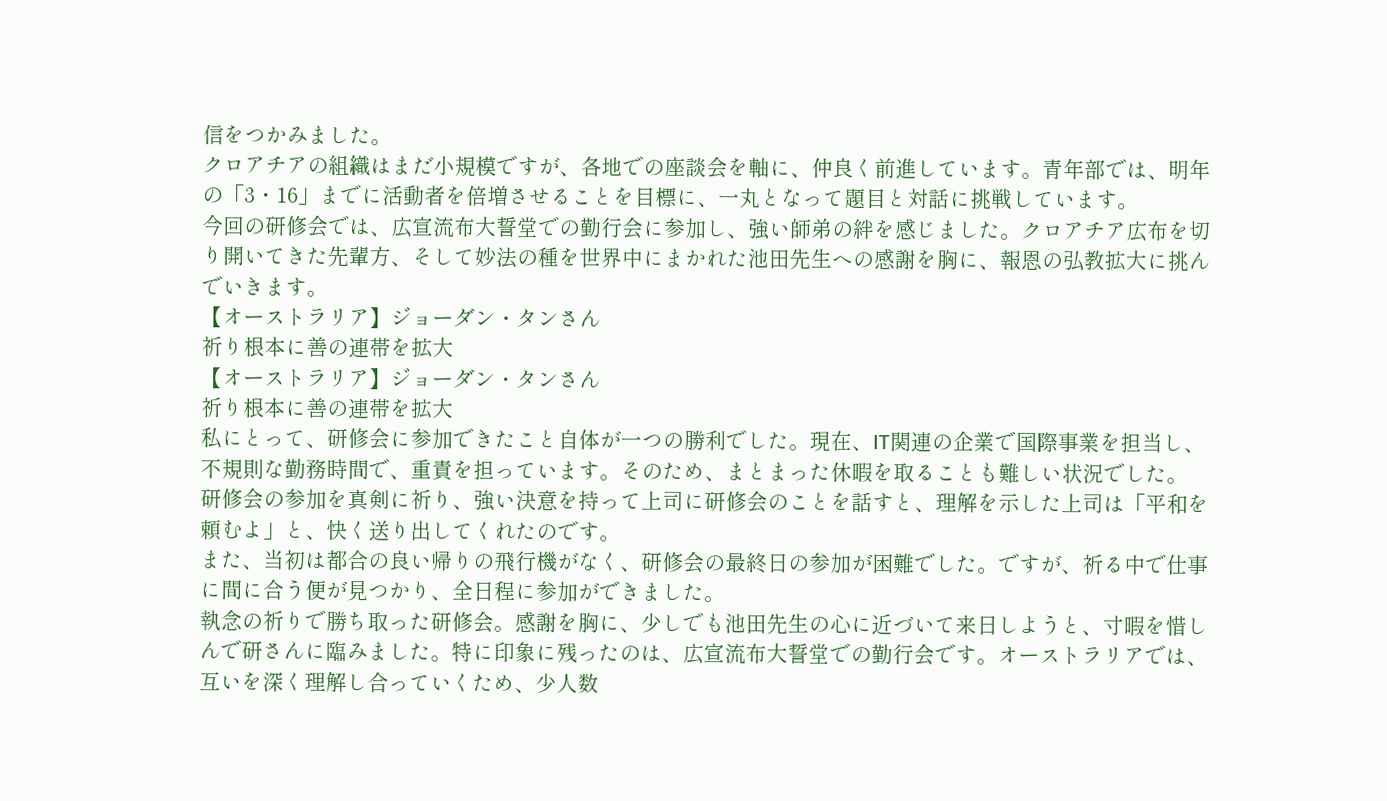信をつかみました。
クロアチアの組織はまだ小規模ですが、各地での座談会を軸に、仲良く前進しています。青年部では、明年の「3・16」までに活動者を倍増させることを目標に、一丸となって題目と対話に挑戦しています。
今回の研修会では、広宣流布大誓堂での勤行会に参加し、強い師弟の絆を感じました。クロアチア広布を切り開いてきた先輩方、そして妙法の種を世界中にまかれた池田先生への感謝を胸に、報恩の弘教拡大に挑んでいきます。
【オーストラリア】ジョーダン・タンさん
祈り根本に善の連帯を拡大
【オーストラリア】ジョーダン・タンさん
祈り根本に善の連帯を拡大
私にとって、研修会に参加できたこと自体が一つの勝利でした。現在、IT関連の企業で国際事業を担当し、不規則な勤務時間で、重責を担っています。そのため、まとまった休暇を取ることも難しい状況でした。
研修会の参加を真剣に祈り、強い決意を持って上司に研修会のことを話すと、理解を示した上司は「平和を頼むよ」と、快く送り出してくれたのです。
また、当初は都合の良い帰りの飛行機がなく、研修会の最終日の参加が困難でした。ですが、祈る中で仕事に間に合う便が見つかり、全日程に参加ができました。
執念の祈りで勝ち取った研修会。感謝を胸に、少しでも池田先生の心に近づいて来日しようと、寸暇を惜しんで研さんに臨みました。特に印象に残ったのは、広宣流布大誓堂での勤行会です。オーストラリアでは、互いを深く理解し合っていくため、少人数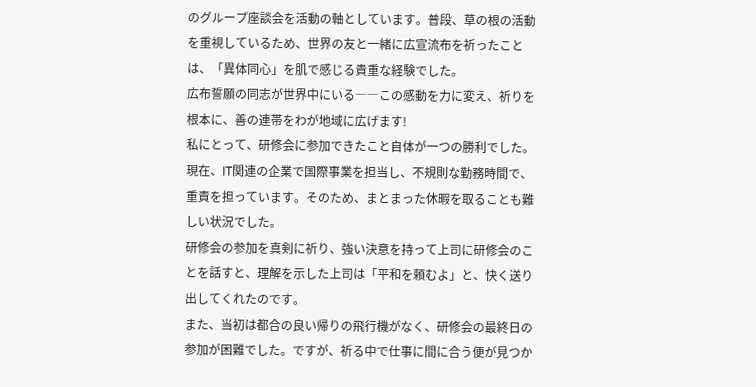のグループ座談会を活動の軸としています。普段、草の根の活動を重視しているため、世界の友と一緒に広宣流布を祈ったことは、「異体同心」を肌で感じる貴重な経験でした。
広布誓願の同志が世界中にいる――この感動を力に変え、祈りを根本に、善の連帯をわが地域に広げます!
私にとって、研修会に参加できたこと自体が一つの勝利でした。現在、IT関連の企業で国際事業を担当し、不規則な勤務時間で、重責を担っています。そのため、まとまった休暇を取ることも難しい状況でした。
研修会の参加を真剣に祈り、強い決意を持って上司に研修会のことを話すと、理解を示した上司は「平和を頼むよ」と、快く送り出してくれたのです。
また、当初は都合の良い帰りの飛行機がなく、研修会の最終日の参加が困難でした。ですが、祈る中で仕事に間に合う便が見つか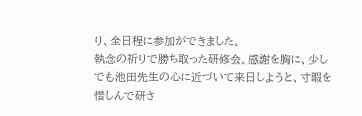り、全日程に参加ができました。
執念の祈りで勝ち取った研修会。感謝を胸に、少しでも池田先生の心に近づいて来日しようと、寸暇を惜しんで研さ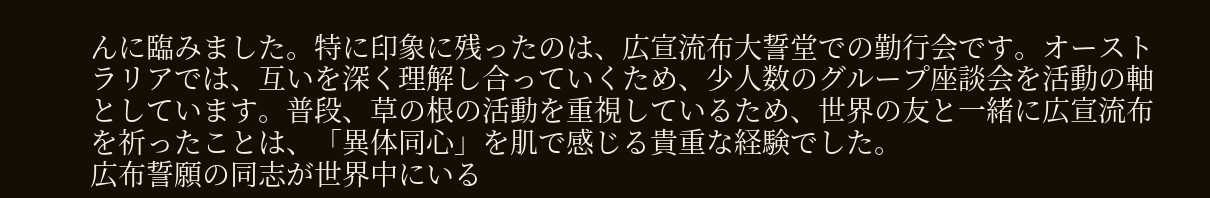んに臨みました。特に印象に残ったのは、広宣流布大誓堂での勤行会です。オーストラリアでは、互いを深く理解し合っていくため、少人数のグループ座談会を活動の軸としています。普段、草の根の活動を重視しているため、世界の友と一緒に広宣流布を祈ったことは、「異体同心」を肌で感じる貴重な経験でした。
広布誓願の同志が世界中にいる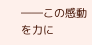――この感動を力に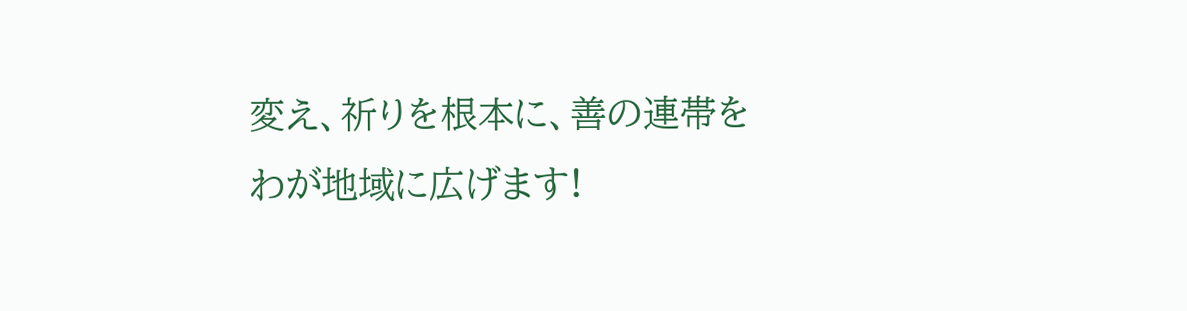変え、祈りを根本に、善の連帯をわが地域に広げます!